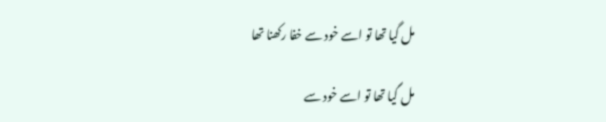مل گیا تھا تو اسے خود سے خفا رکھنا تھا

مل گیا تھا تو اسے خود سے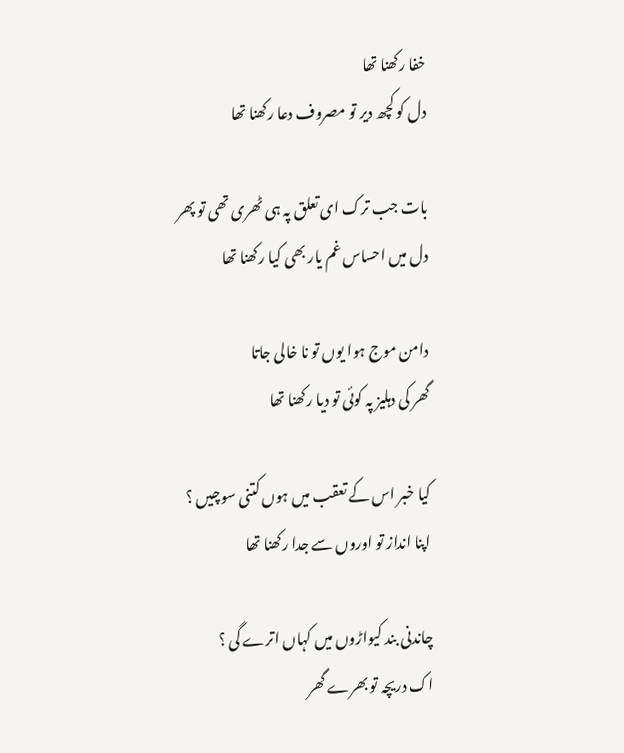خفا رکھنا تھا
دل کو کچھ دیر تو مصروف دعا رکھنا تھا

بات جب ترک ای تعلق پہ ہی ٹھری تھی تو پھر
دل میں احساس غم یار بھی کیا رکھنا تھا

دامن موج ہوا یوں تو نا خالی جاتا
گھر کی دہلیز پہ کوئی تو دیا رکھنا تھا

کیا خبر اس کے تعقب میں ہوں کتنی سوچیں ؟
اپنا انداز تو اوروں سے جدا رکھنا تھا

چاندنی بند کیواڑوں میں کہاں اترے گی ؟
اک دریچہ تو بھرے گھر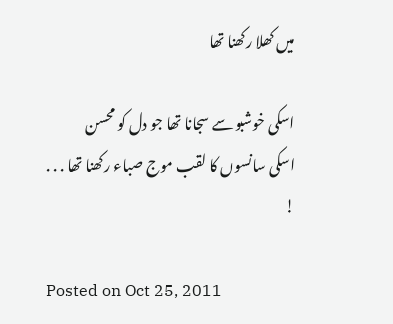میں کھلا رکھنا تھا

اسکی خوشبو سے سجانا تھا جو دل کو محسن
اسکی سانسوں کا لقب موج صباء رکھنا تھا . . . !

Posted on Oct 25, 2011